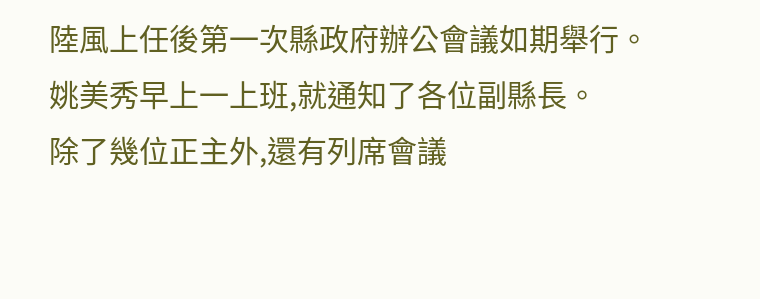陸風上任後第一次縣政府辦公會議如期舉行。
姚美秀早上一上班,就通知了各位副縣長。
除了幾位正主外,還有列席會議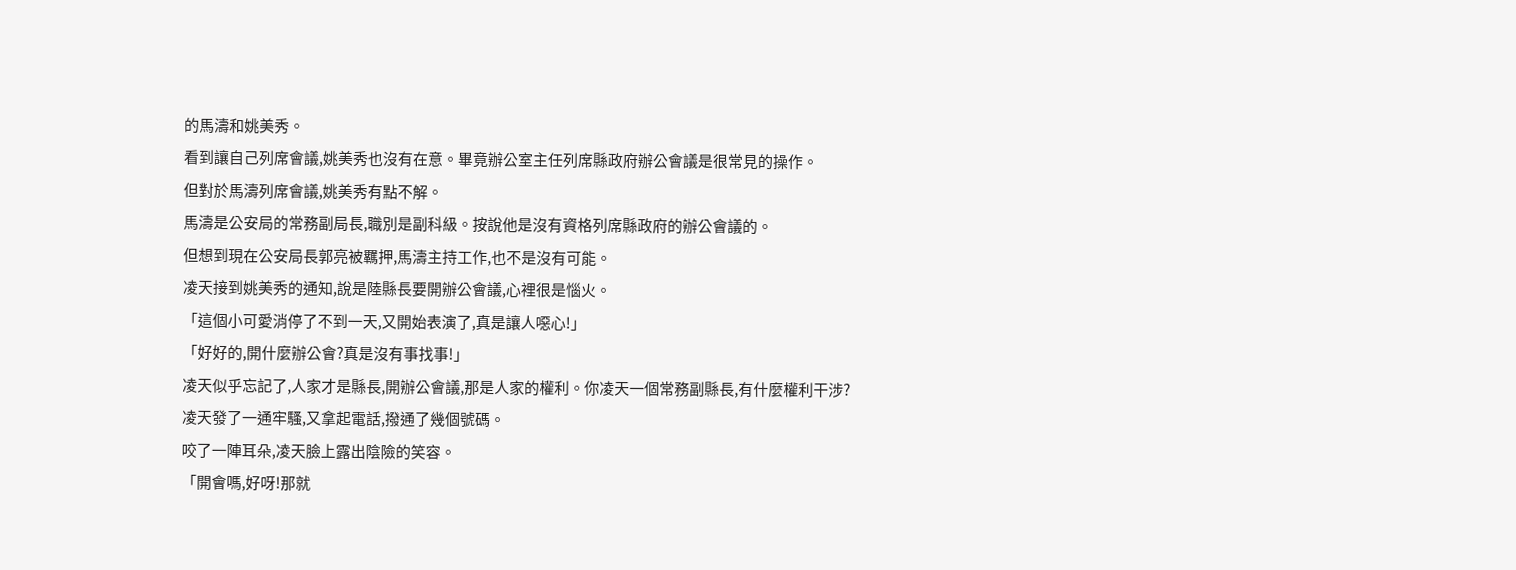的馬濤和姚美秀。
看到讓自己列席會議,姚美秀也沒有在意。畢竟辦公室主任列席縣政府辦公會議是很常見的操作。
但對於馬濤列席會議,姚美秀有點不解。
馬濤是公安局的常務副局長,職別是副科級。按說他是沒有資格列席縣政府的辦公會議的。
但想到現在公安局長郭亮被羈押,馬濤主持工作,也不是沒有可能。
凌天接到姚美秀的通知,說是陸縣長要開辦公會議,心裡很是惱火。
「這個小可愛消停了不到一天,又開始表演了,真是讓人噁心!」
「好好的,開什麼辦公會?真是沒有事找事!」
凌天似乎忘記了,人家才是縣長,開辦公會議,那是人家的權利。你凌天一個常務副縣長,有什麼權利干涉?
凌天發了一通牢騷,又拿起電話,撥通了幾個號碼。
咬了一陣耳朵,凌天臉上露出陰險的笑容。
「開會嗎,好呀!那就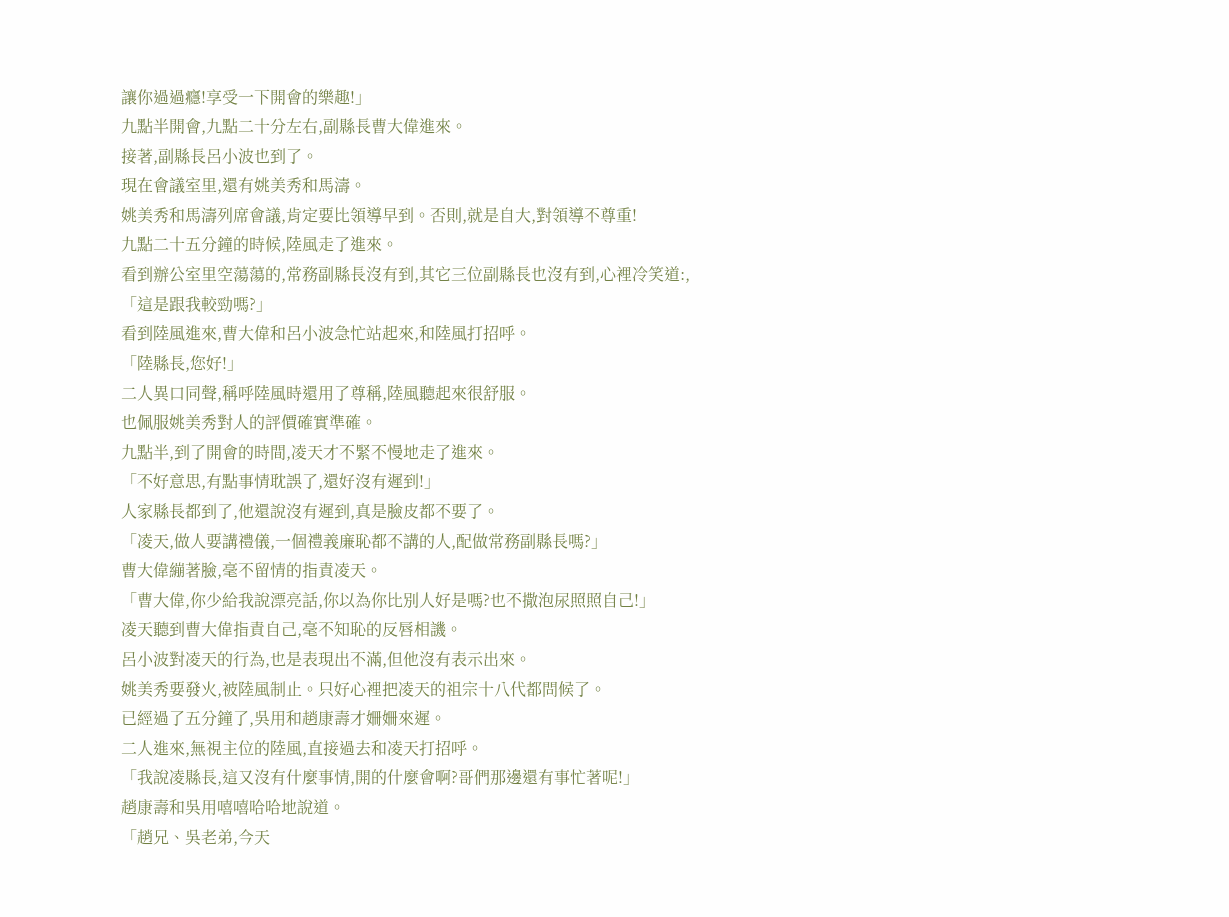讓你過過癮!享受一下開會的樂趣!」
九點半開會,九點二十分左右,副縣長曹大偉進來。
接著,副縣長呂小波也到了。
現在會議室里,還有姚美秀和馬濤。
姚美秀和馬濤列席會議,肯定要比領導早到。否則,就是自大,對領導不尊重!
九點二十五分鐘的時候,陸風走了進來。
看到辦公室里空蕩蕩的,常務副縣長沒有到,其它三位副縣長也沒有到,心裡冷笑道:,
「這是跟我較勁嗎?」
看到陸風進來,曹大偉和呂小波急忙站起來,和陸風打招呼。
「陸縣長,您好!」
二人異口同聲,稱呼陸風時還用了尊稱,陸風聽起來很舒服。
也佩服姚美秀對人的評價確實準確。
九點半,到了開會的時間,凌天才不緊不慢地走了進來。
「不好意思,有點事情耽誤了,還好沒有遲到!」
人家縣長都到了,他還說沒有遲到,真是臉皮都不要了。
「凌天,做人要講禮儀,一個禮義廉恥都不講的人,配做常務副縣長嗎?」
曹大偉繃著臉,毫不留情的指責凌天。
「曹大偉,你少給我說漂亮話,你以為你比別人好是嗎?也不撒泡尿照照自己!」
凌天聽到曹大偉指責自己,毫不知恥的反唇相譏。
呂小波對凌天的行為,也是表現出不滿,但他沒有表示出來。
姚美秀要發火,被陸風制止。只好心裡把凌天的祖宗十八代都問候了。
已經過了五分鐘了,吳用和趙康壽才姍姍來遲。
二人進來,無視主位的陸風,直接過去和凌天打招呼。
「我說凌縣長,這又沒有什麼事情,開的什麼會啊?哥們那邊還有事忙著呢!」
趙康壽和吳用嘻嘻哈哈地說道。
「趙兄、吳老弟,今天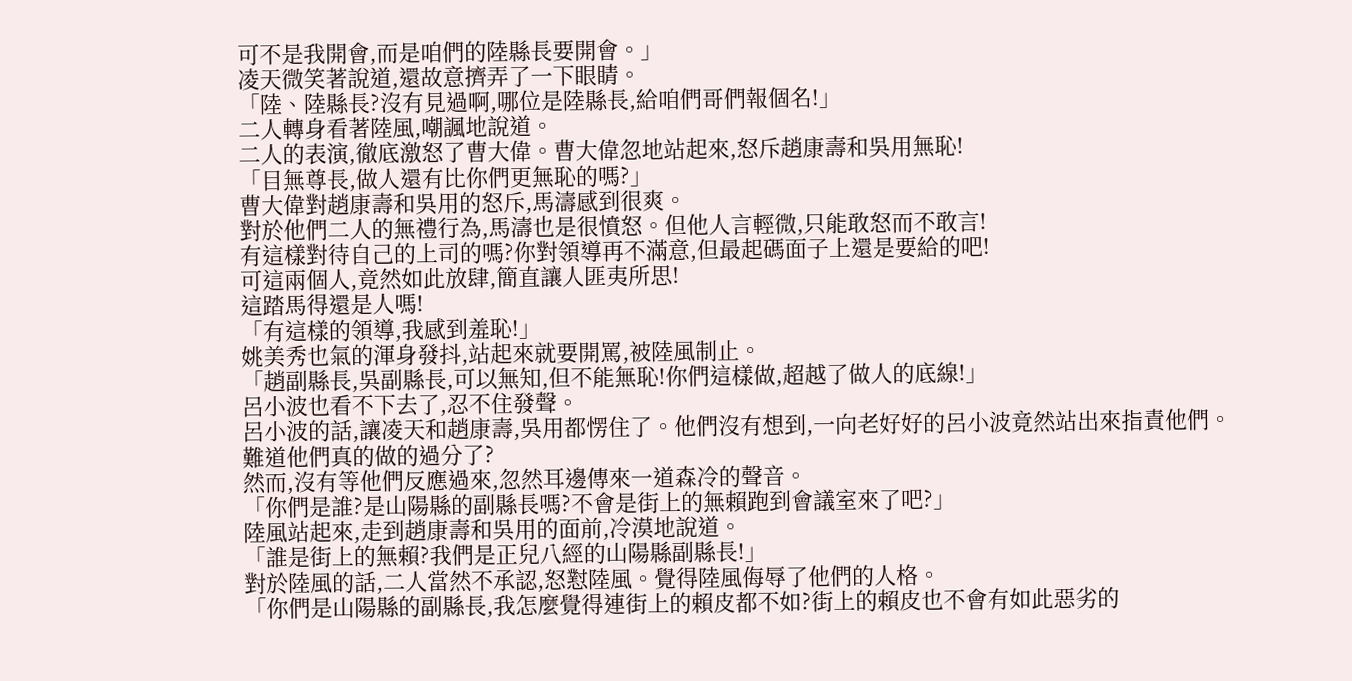可不是我開會,而是咱們的陸縣長要開會。」
凌天微笑著說道,還故意擠弄了一下眼睛。
「陸、陸縣長?沒有見過啊,哪位是陸縣長,給咱們哥們報個名!」
二人轉身看著陸風,嘲諷地說道。
二人的表演,徹底激怒了曹大偉。曹大偉忽地站起來,怒斥趙康壽和吳用無恥!
「目無尊長,做人還有比你們更無恥的嗎?」
曹大偉對趙康壽和吳用的怒斥,馬濤感到很爽。
對於他們二人的無禮行為,馬濤也是很憤怒。但他人言輕微,只能敢怒而不敢言!
有這樣對待自己的上司的嗎?你對領導再不滿意,但最起碼面子上還是要給的吧!
可這兩個人,竟然如此放肆,簡直讓人匪夷所思!
這踏馬得還是人嗎!
「有這樣的領導,我感到羞恥!」
姚美秀也氣的渾身發抖,站起來就要開罵,被陸風制止。
「趙副縣長,吳副縣長,可以無知,但不能無恥!你們這樣做,超越了做人的底線!」
呂小波也看不下去了,忍不住發聲。
呂小波的話,讓凌天和趙康壽,吳用都愣住了。他們沒有想到,一向老好好的呂小波竟然站出來指責他們。
難道他們真的做的過分了?
然而,沒有等他們反應過來,忽然耳邊傳來一道森冷的聲音。
「你們是誰?是山陽縣的副縣長嗎?不會是街上的無賴跑到會議室來了吧?」
陸風站起來,走到趙康壽和吳用的面前,冷漠地說道。
「誰是街上的無賴?我們是正兒八經的山陽縣副縣長!」
對於陸風的話,二人當然不承認,怒懟陸風。覺得陸風侮辱了他們的人格。
「你們是山陽縣的副縣長,我怎麼覺得連街上的賴皮都不如?街上的賴皮也不會有如此惡劣的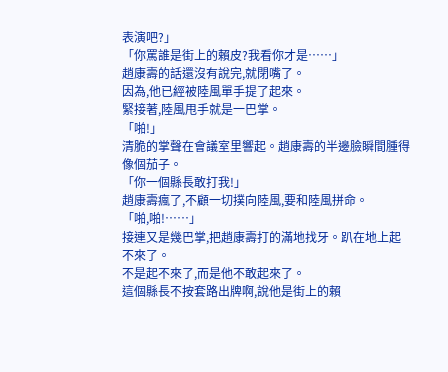表演吧?」
「你罵誰是街上的賴皮?我看你才是……」
趙康壽的話還沒有說完,就閉嘴了。
因為,他已經被陸風單手提了起來。
緊接著,陸風甩手就是一巴掌。
「啪!」
清脆的掌聲在會議室里響起。趙康壽的半邊臉瞬間腫得像個茄子。
「你一個縣長敢打我!」
趙康壽瘋了,不顧一切撲向陸風,要和陸風拼命。
「啪,啪!……」
接連又是幾巴掌,把趙康壽打的滿地找牙。趴在地上起不來了。
不是起不來了,而是他不敢起來了。
這個縣長不按套路出牌啊,說他是街上的賴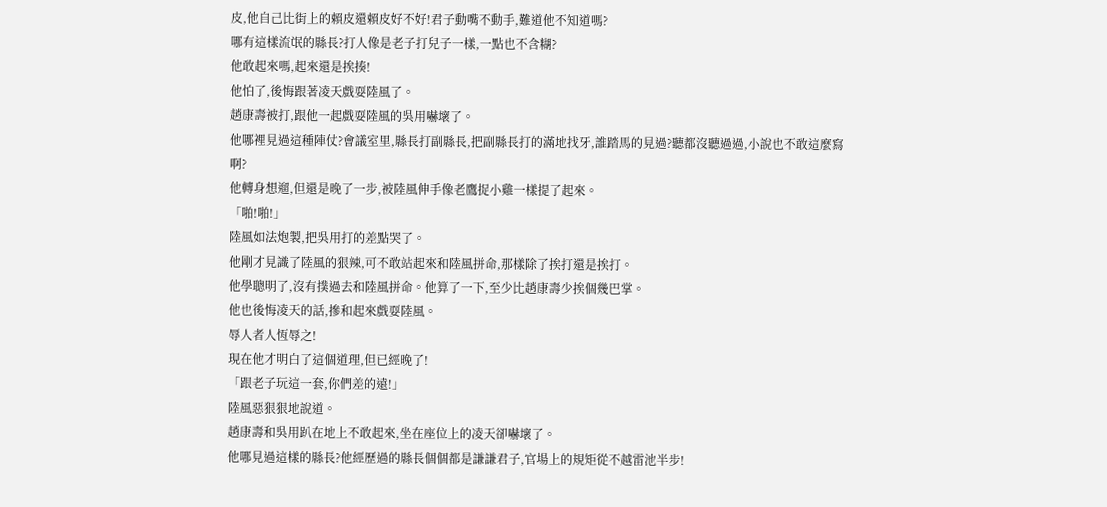皮,他自己比街上的賴皮還賴皮好不好!君子動嘴不動手,難道他不知道嗎?
哪有這樣流氓的縣長?打人像是老子打兒子一樣,一點也不含糊?
他敢起來嗎,起來還是挨揍!
他怕了,後悔跟著凌天戲耍陸風了。
趙康壽被打,跟他一起戲耍陸風的吳用嚇壞了。
他哪裡見過這種陣仗?會議室里,縣長打副縣長,把副縣長打的滿地找牙,誰踏馬的見過?聽都沒聽過過,小說也不敢這麼寫啊?
他轉身想遛,但還是晚了一步,被陸風伸手像老鷹捉小雞一樣提了起來。
「啪!啪!」
陸風如法炮製,把吳用打的差點哭了。
他剛才見識了陸風的狠辣,可不敢站起來和陸風拼命,那樣除了挨打還是挨打。
他學聰明了,沒有撲過去和陸風拼命。他算了一下,至少比趙康壽少挨個幾巴掌。
他也後悔凌天的話,摻和起來戲耍陸風。
辱人者人恆辱之!
現在他才明白了這個道理,但已經晚了!
「跟老子玩這一套,你們差的遠!」
陸風惡狠狠地說道。
趙康壽和吳用趴在地上不敢起來,坐在座位上的凌天卻嚇壞了。
他哪見過這樣的縣長?他經歷過的縣長個個都是謙謙君子,官場上的規矩從不越雷池半步!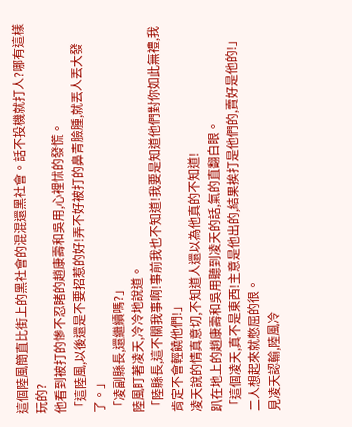這個陸風簡直比街上的黑社會的混混還黑社會。話不投機就打人?哪有這樣玩的?
他看到被打的慘不忍睹的趙康壽和吳用,心裡怵的發慌。
「這陸風,以後還是不要招惹的好!弄不好被打的鼻青臉腫,就丟人丟大發了。」
「凌副縣長,還繼續嗎?」
陸風盯著凌天,冷冷地說道。
「陸縣長,這不關我事啊!事前我也不知道!我要是知道他們對你如此無禮,我肯定不會輕饒他們!」
凌天說的情真意切,不知道人還以為他真的不知道!
趴在地上的趙康壽和吳用聽到凌天的話,氣的直翻白眼。
「這個凌天,真不是東西!主意是他出的,結果挨打是他們的,賣好是他的!」
二人想起來就憋屈的很。
見凌天認輸,陸風冷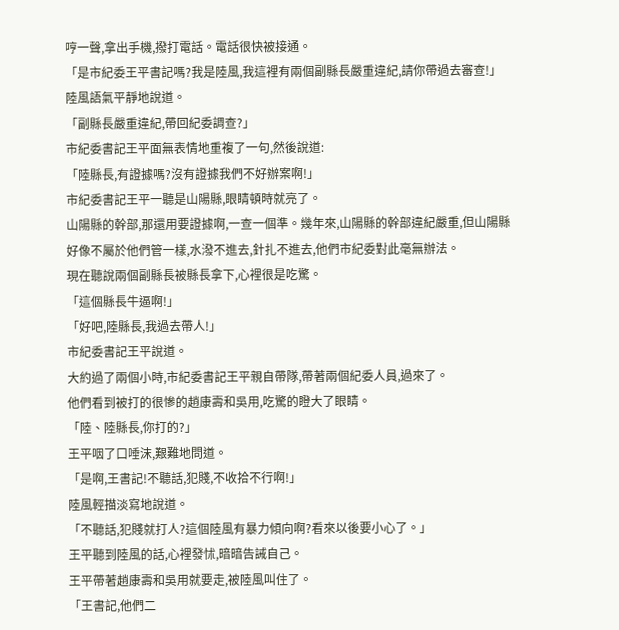哼一聲,拿出手機,撥打電話。電話很快被接通。
「是市紀委王平書記嗎?我是陸風,我這裡有兩個副縣長嚴重違紀,請你帶過去審查!」
陸風語氣平靜地說道。
「副縣長嚴重違紀,帶回紀委調查?」
市紀委書記王平面無表情地重複了一句,然後說道:
「陸縣長,有證據嗎?沒有證據我們不好辦案啊!」
市紀委書記王平一聽是山陽縣,眼睛頓時就亮了。
山陽縣的幹部,那還用要證據啊,一查一個準。幾年來,山陽縣的幹部違紀嚴重,但山陽縣好像不屬於他們管一樣,水潑不進去,針扎不進去,他們市紀委對此毫無辦法。
現在聽說兩個副縣長被縣長拿下,心裡很是吃驚。
「這個縣長牛逼啊!」
「好吧,陸縣長,我過去帶人!」
市紀委書記王平說道。
大約過了兩個小時,市紀委書記王平親自帶隊,帶著兩個紀委人員,過來了。
他們看到被打的很慘的趙康壽和吳用,吃驚的瞪大了眼睛。
「陸、陸縣長,你打的?」
王平咽了口唾沫,艱難地問道。
「是啊,王書記!不聽話,犯賤,不收拾不行啊!」
陸風輕描淡寫地說道。
「不聽話,犯賤就打人?這個陸風有暴力傾向啊?看來以後要小心了。」
王平聽到陸風的話,心裡發怵,暗暗告誡自己。
王平帶著趙康壽和吳用就要走,被陸風叫住了。
「王書記,他們二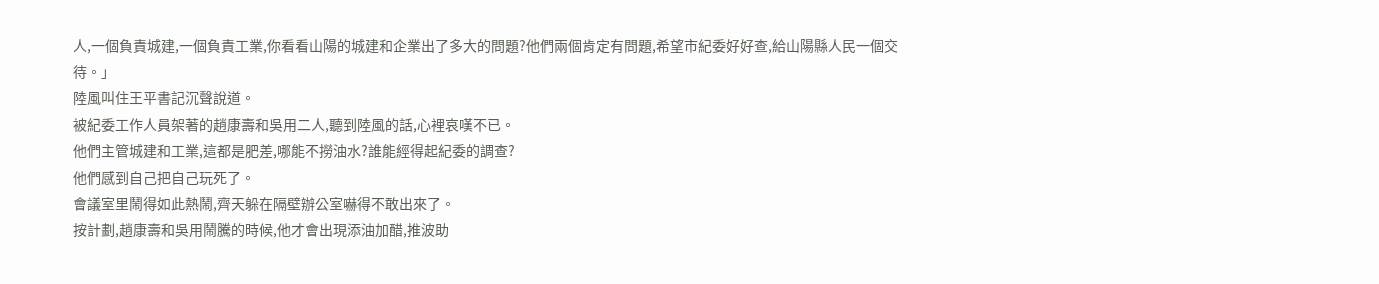人,一個負責城建,一個負責工業,你看看山陽的城建和企業出了多大的問題?他們兩個肯定有問題,希望市紀委好好查,給山陽縣人民一個交待。」
陸風叫住王平書記沉聲說道。
被紀委工作人員架著的趙康壽和吳用二人,聽到陸風的話,心裡哀嘆不已。
他們主管城建和工業,這都是肥差,哪能不撈油水?誰能經得起紀委的調查?
他們感到自己把自己玩死了。
會議室里鬧得如此熱鬧,齊天躲在隔壁辦公室嚇得不敢出來了。
按計劃,趙康壽和吳用鬧騰的時候,他才會出現添油加醋,推波助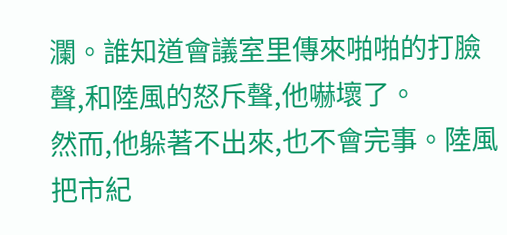瀾。誰知道會議室里傳來啪啪的打臉聲,和陸風的怒斥聲,他嚇壞了。
然而,他躲著不出來,也不會完事。陸風把市紀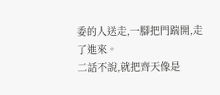委的人送走,一腳把門踹開,走了進來。
二話不說,就把齊天像是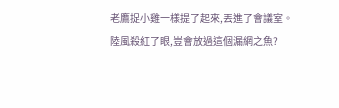老鷹捉小雞一樣提了起來,丟進了會議室。
陸風殺紅了眼,豈會放過這個漏網之魚?